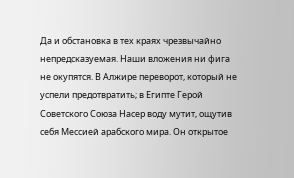Да и обстановка в тех краях чрезвычайно непредсказуемая. Наши вложения ни фига не окупятся. В Алжире переворот, который не успели предотвратить; в Египте Герой Советского Союза Насер воду мутит, ощутив себя Мессией арабского мира. Он открытое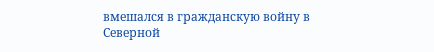вмешался в гражданскую войну в Северной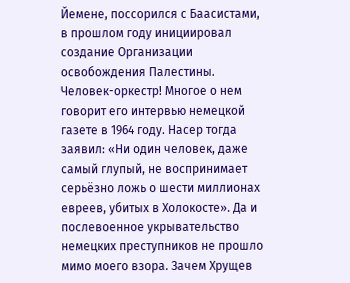Йемене, поссорился с Баасистами, в прошлом году инициировал создание Организации освобождения Палестины. Человек-оркестр! Многое о нем говорит его интервью немецкой газете в 1964 году. Насер тогда заявил: «Ни один человек, даже самый глупый, не воспринимает серьёзно ложь о шести миллионах евреев, убитых в Холокосте». Да и послевоенное укрывательство немецких преступников не прошло мимо моего взора. Зачем Хрущев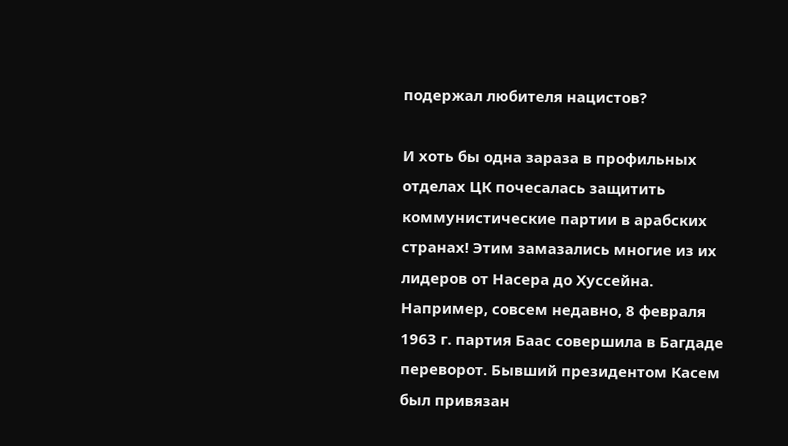подержал любителя нацистов?

И хоть бы одна зараза в профильных отделах ЦК почесалась защитить коммунистические партии в арабских странах! Этим замазались многие из их лидеров от Насера до Хуссейна. Например, совсем недавно, 8 февраля 1963 г. партия Баас совершила в Багдаде переворот. Бывший президентом Касем был привязан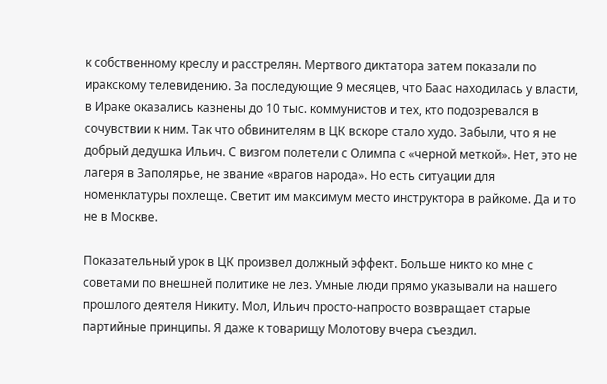к собственному креслу и расстрелян. Мертвого диктатора затем показали по иракскому телевидению. За последующие 9 месяцев, что Баас находилась у власти, в Ираке оказались казнены до 10 тыс. коммунистов и тех, кто подозревался в сочувствии к ним. Так что обвинителям в ЦК вскоре стало худо. Забыли, что я не добрый дедушка Ильич. С визгом полетели с Олимпа с «черной меткой». Нет, это не лагеря в Заполярье, не звание «врагов народа». Но есть ситуации для номенклатуры похлеще. Светит им максимум место инструктора в райкоме. Да и то не в Москве.

Показательный урок в ЦК произвел должный эффект. Больше никто ко мне с советами по внешней политике не лез. Умные люди прямо указывали на нашего прошлого деятеля Никиту. Мол, Ильич просто-напросто возвращает старые партийные принципы. Я даже к товарищу Молотову вчера съездил.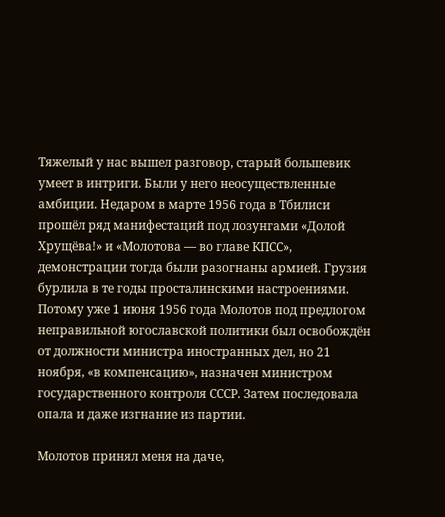Тяжелый у нас вышел разговор, старый большевик умеет в интриги. Были у него неосуществленные амбиции. Недаром в марте 1956 года в Тбилиси прошёл ряд манифестаций под лозунгами «Долой Хрущёва!» и «Молотова — во главе КПСС», демонстрации тогда были разогнаны армией. Грузия бурлила в те годы просталинскими настроениями. Потому уже 1 июня 1956 года Молотов под предлогом неправильной югославской политики был освобождён от должности министра иностранных дел, но 21 ноября, «в компенсацию», назначен министром государственного контроля СССР. Затем последовала опала и даже изгнание из партии.

Молотов принял меня на даче,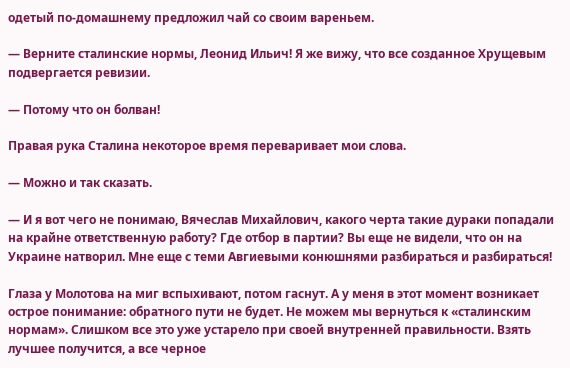одетый по-домашнему предложил чай со своим вареньем.

— Верните сталинские нормы, Леонид Ильич! Я же вижу, что все созданное Хрущевым подвергается ревизии.

— Потому что он болван!

Правая рука Сталина некоторое время переваривает мои слова.

— Можно и так сказать.

— И я вот чего не понимаю, Вячеслав Михайлович, какого черта такие дураки попадали на крайне ответственную работу? Где отбор в партии? Вы еще не видели, что он на Украине натворил. Мне еще с теми Авгиевыми конюшнями разбираться и разбираться!

Глаза у Молотова на миг вспыхивают, потом гаснут. А у меня в этот момент возникает острое понимание: обратного пути не будет. Не можем мы вернуться к «сталинским нормам». Слишком все это уже устарело при своей внутренней правильности. Взять лучшее получится, а все черное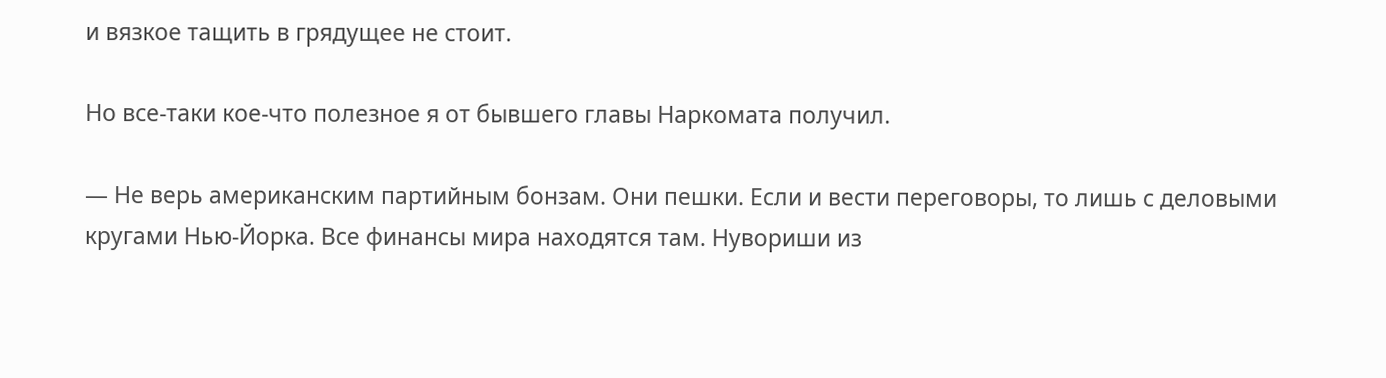и вязкое тащить в грядущее не стоит.

Но все-таки кое-что полезное я от бывшего главы Наркомата получил.

— Не верь американским партийным бонзам. Они пешки. Если и вести переговоры, то лишь с деловыми кругами Нью-Йорка. Все финансы мира находятся там. Нувориши из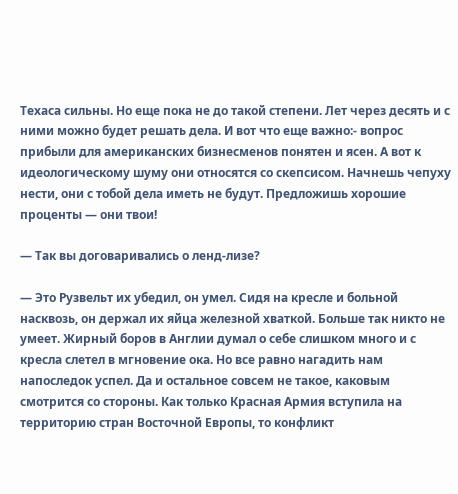Техаса сильны. Но еще пока не до такой степени. Лет через десять и с ними можно будет решать дела. И вот что еще важно:- вопрос прибыли для американских бизнесменов понятен и ясен. А вот к идеологическому шуму они относятся со скепсисом. Начнешь чепуху нести, они с тобой дела иметь не будут. Предложишь хорошие проценты — они твои!

— Так вы договаривались о ленд-лизе?

— Это Рузвельт их убедил, он умел. Сидя на кресле и больной насквозь, он держал их яйца железной хваткой. Больше так никто не умеет. Жирный боров в Англии думал о себе слишком много и с кресла слетел в мгновение ока. Но все равно нагадить нам напоследок успел. Да и остальное совсем не такое, каковым смотрится со стороны. Как только Красная Армия вступила на территорию стран Восточной Европы, то конфликт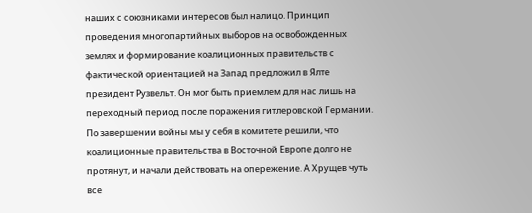наших с союзниками интересов был налицо. Принцип проведения многопартийных выборов на освобожденных землях и формирование коалиционных правительств с фактической ориентацией на Запад предложил в Ялте президент Рузвельт. Он мог быть приемлем для нас лишь на переходный период после поражения гитлеровской Германии. По завершении войны мы у себя в комитете решили, что коалиционные правительства в Восточной Европе долго не протянут, и начали действовать на опережение. А Хрущев чуть все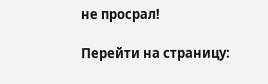не просрал!

Перейти на страницу: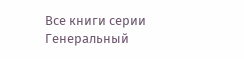Все книги серии Генеральный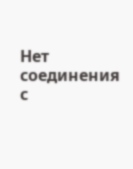Нет соединения с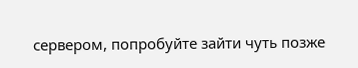сервером, попробуйте зайти чуть позже